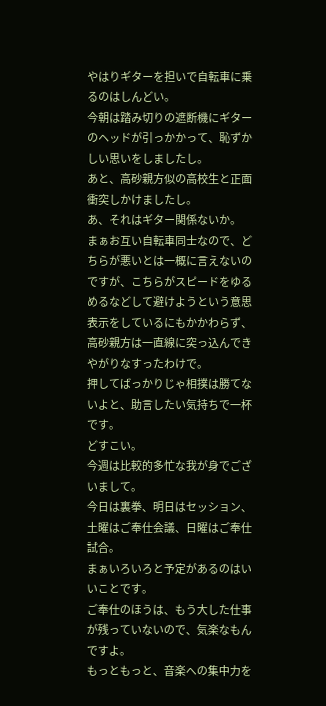やはりギターを担いで自転車に乗るのはしんどい。
今朝は踏み切りの遮断機にギターのヘッドが引っかかって、恥ずかしい思いをしましたし。
あと、高砂親方似の高校生と正面衝突しかけましたし。
あ、それはギター関係ないか。
まぁお互い自転車同士なので、どちらが悪いとは一概に言えないのですが、こちらがスピードをゆるめるなどして避けようという意思表示をしているにもかかわらず、高砂親方は一直線に突っ込んできやがりなすったわけで。
押してばっかりじゃ相撲は勝てないよと、助言したい気持ちで一杯です。
どすこい。
今週は比較的多忙な我が身でございまして。
今日は裏拳、明日はセッション、土曜はご奉仕会議、日曜はご奉仕試合。
まぁいろいろと予定があるのはいいことです。
ご奉仕のほうは、もう大した仕事が残っていないので、気楽なもんですよ。
もっともっと、音楽への集中力を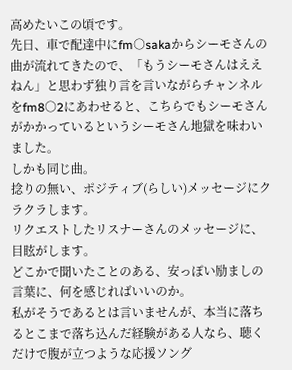高めたいこの頃です。
先日、車で配達中にfm○sakaからシーモさんの曲が流れてきたので、「もうシーモさんはええねん」と思わず独り言を言いながらチャンネルをfm8○2にあわせると、こちらでもシーモさんがかかっているというシーモさん地獄を味わいました。
しかも同じ曲。
捻りの無い、ポジティブ(らしい)メッセージにクラクラします。
リクエストしたリスナーさんのメッセージに、目眩がします。
どこかで聞いたことのある、安っぽい励ましの言葉に、何を感じればいいのか。
私がそうであるとは言いませんが、本当に落ちるとこまで落ち込んだ経験がある人なら、聴くだけで腹が立つような応援ソング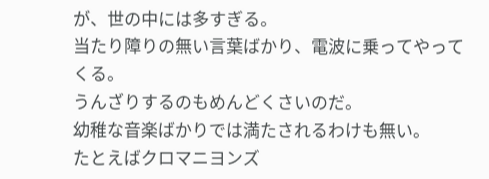が、世の中には多すぎる。
当たり障りの無い言葉ばかり、電波に乗ってやってくる。
うんざりするのもめんどくさいのだ。
幼稚な音楽ばかりでは満たされるわけも無い。
たとえばクロマニヨンズ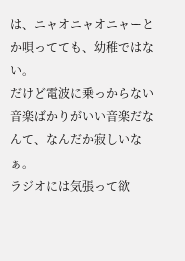は、ニャオニャオニャーとか唄ってても、幼稚ではない。
だけど電波に乗っからない音楽ばかりがいい音楽だなんて、なんだか寂しいなぁ。
ラジオには気張って欲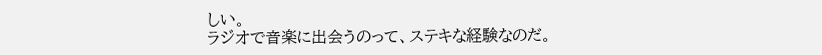しい。
ラジオで音楽に出会うのって、ステキな経験なのだ。